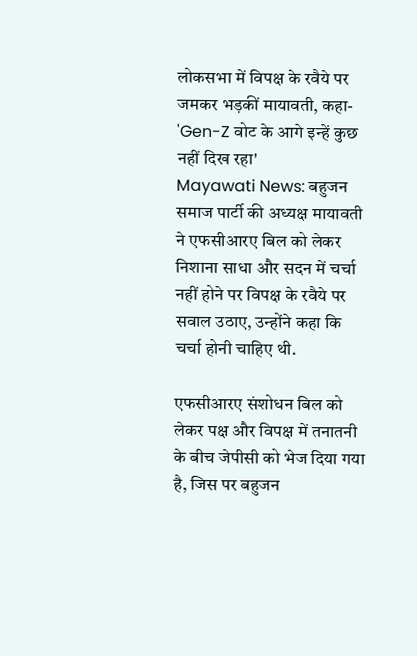लोकसभा में विपक्ष के रवैये पर जमकर भड़कीं मायावती, कहा- 'Gen-Z वोट के आगे इन्हें कुछ नहीं दिख रहा'
Mayawati News: बहुजन समाज पार्टी की अध्यक्ष मायावती ने एफसीआरए बिल को लेकर निशाना साधा और सदन में चर्चा नहीं होने पर विपक्ष के रवैये पर सवाल उठाए, उन्होंने कहा कि चर्चा होनी चाहिए थी.

एफसीआरए संशोधन बिल को लेकर पक्ष और विपक्ष में तनातनी के बीच जेपीसी को भेज दिया गया है, जिस पर बहुजन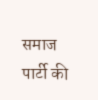समाज पार्टी की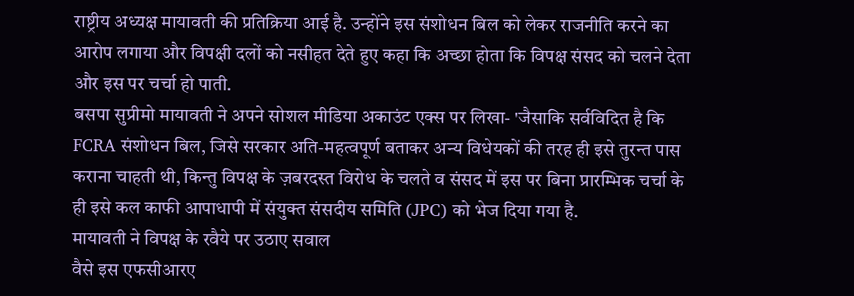राष्ट्रीय अध्यक्ष मायावती की प्रतिक्रिया आई है. उन्होंने इस संशोधन बिल को लेकर राजनीति करने का आरोप लगाया और विपक्षी दलों को नसीहत देते हुए कहा कि अच्छा होता कि विपक्ष संसद को चलने देता और इस पर चर्चा हो पाती.
बसपा सुप्रीमो मायावती ने अपने सोशल मीडिया अकाउंट एक्स पर लिखा- 'जैसाकि सर्वविदित है कि FCRA संशोधन बिल, जिसे सरकार अति-महत्वपूर्ण बताकर अन्य विधेयकों की तरह ही इसे तुरन्त पास कराना चाहती थी, किन्तु विपक्ष के ज़बरदस्त विरोध के चलते व संसद में इस पर बिना प्रारम्भिक चर्चा के ही इसे कल काफी आपाधापी में संयुक्त संसदीय समिति (JPC) को भेज दिया गया है.
मायावती ने विपक्ष के रवैये पर उठाए सवाल
वैसे इस एफसीआरए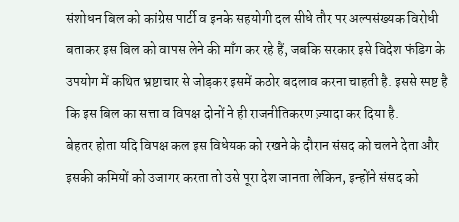संशोधन बिल को कांग्रेस पार्टी व इनके सहयोगी दल सीधे तौर पर अल्पसंख्यक विरोधी बताकर इस बिल को वापस लेने की माँग कर रहे हैं, जबकि सरकार इसे विदेश फंडिग के उपयोग में कथित भ्रष्टाचार से जोड़कर इसमें कठोर बदलाव करना चाहती है. इससे स्पष्ट है कि इस बिल का सत्ता व विपक्ष दोनों ने ही राजनीतिकरण ज़्यादा कर दिया है.
बेहतर होता यदि विपक्ष कल इस विधेयक को रखने के दौरान संसद को चलने देता और इसकी कमियों को उजागर करता तो उसे पूरा देश जानता लेकिन, इन्होंने संसद को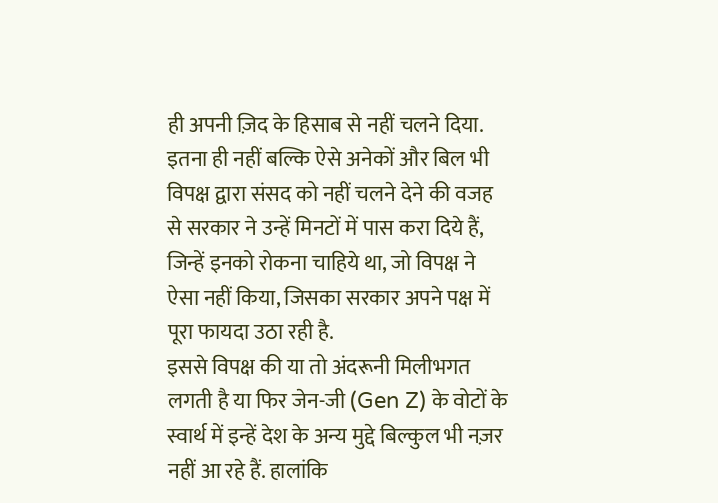ही अपनी ज़िद के हिसाब से नहीं चलने दिया.
इतना ही नहीं बल्कि ऐसे अनेकों और बिल भी विपक्ष द्वारा संसद को नहीं चलने देने की वजह से सरकार ने उन्हें मिनटों में पास करा दिये हैं, जिन्हें इनको रोकना चाहिये था, जो विपक्ष ने ऐसा नहीं किया, जिसका सरकार अपने पक्ष में पूरा फायदा उठा रही है.
इससे विपक्ष की या तो अंदरूनी मिलीभगत लगती है या फिर जेन-जी (Gen Z) के वोटों के स्वार्थ में इन्हें देश के अन्य मुद्दे बिल्कुल भी नज़र नहीं आ रहे हैं. हालांकि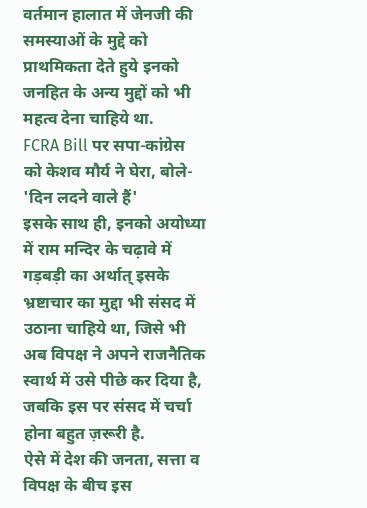वर्तमान हालात में जेनजी की समस्याओं के मुद्दे को प्राथमिकता देते हुये इनको जनहित के अन्य मुद्दों को भी महत्व देना चाहिये था.
FCRA Bill पर सपा-कांग्रेस को केशव मौर्य ने घेरा, बोले- 'दिन लदने वाले हैं'
इसके साथ ही, इनको अयोध्या में राम मन्दिर के चढ़ावे में गड़बड़ी का अर्थात् इसके भ्रष्टाचार का मुद्दा भी संसद में उठाना चाहिये था, जिसे भी अब विपक्ष ने अपने राजनैतिक स्वार्थ में उसे पीछे कर दिया है, जबकि इस पर संसद में चर्चा होना बहुत ज़रूरी है.
ऐसे में देश की जनता, सत्ता व विपक्ष के बीच इस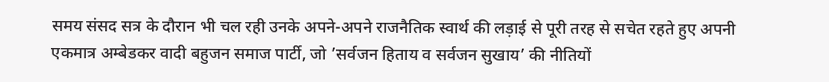समय संसद सत्र के दौरान भी चल रही उनके अपने-अपने राजनैतिक स्वार्थ की लड़ाई से पूरी तरह से सचेत रहते हुए अपनी एकमात्र अम्बेडकर वादी बहुजन समाज पार्टी, जो ’सर्वजन हिताय व सर्वजन सुखाय’ की नीतियों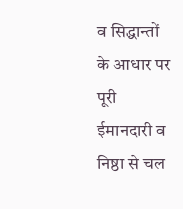व सिद्धान्तों के आधार पर पूरी ईमानदारी व निष्ठा से चल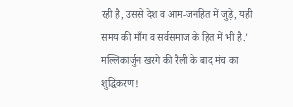रही है, उससे देश व आम-जनहित में जुड़े, यही समय की माँग व सर्वसमाज के हित में भी है.'
मल्लिकार्जुन खरगे की रैली के बाद मंच का शुद्धिकरण!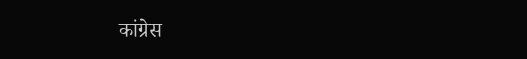कांग्रेस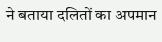ने बताया दलितों का अपमान